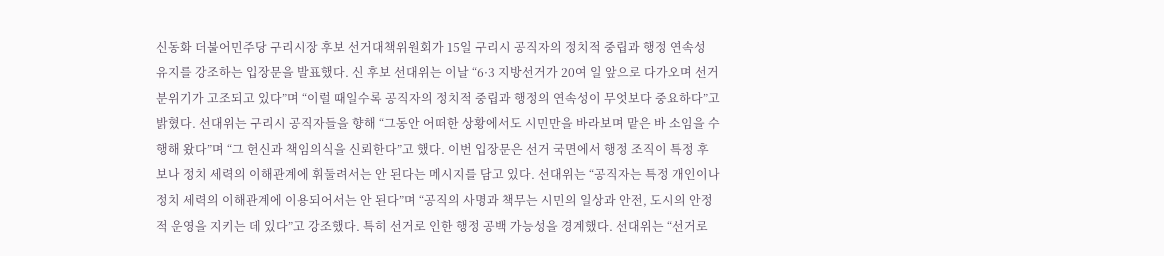신동화 더불어민주당 구리시장 후보 선거대책위원회가 15일 구리시 공직자의 정치적 중립과 행정 연속성 유지를 강조하는 입장문을 발표했다. 신 후보 선대위는 이날 “6·3 지방선거가 20여 일 앞으로 다가오며 선거 분위기가 고조되고 있다”며 “이럴 때일수록 공직자의 정치적 중립과 행정의 연속성이 무엇보다 중요하다”고 밝혔다. 선대위는 구리시 공직자들을 향해 “그동안 어떠한 상황에서도 시민만을 바라보며 맡은 바 소임을 수행해 왔다”며 “그 헌신과 책임의식을 신뢰한다”고 했다. 이번 입장문은 선거 국면에서 행정 조직이 특정 후보나 정치 세력의 이해관계에 휘둘려서는 안 된다는 메시지를 담고 있다. 선대위는 “공직자는 특정 개인이나 정치 세력의 이해관계에 이용되어서는 안 된다”며 “공직의 사명과 책무는 시민의 일상과 안전, 도시의 안정적 운영을 지키는 데 있다”고 강조했다. 특히 선거로 인한 행정 공백 가능성을 경계했다. 선대위는 “선거로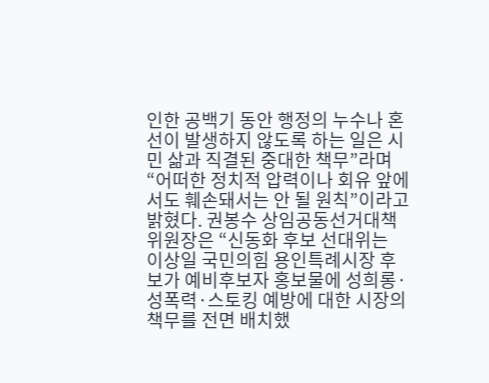인한 공백기 동안 행정의 누수나 혼선이 발생하지 않도록 하는 일은 시민 삶과 직결된 중대한 책무”라며 “어떠한 정치적 압력이나 회유 앞에서도 훼손돼서는 안 될 원칙”이라고 밝혔다. 권봉수 상임공동선거대책위원장은 “신동화 후보 선대위는
이상일 국민의힘 용인특례시장 후보가 예비후보자 홍보물에 성희롱·성폭력·스토킹 예방에 대한 시장의 책무를 전면 배치했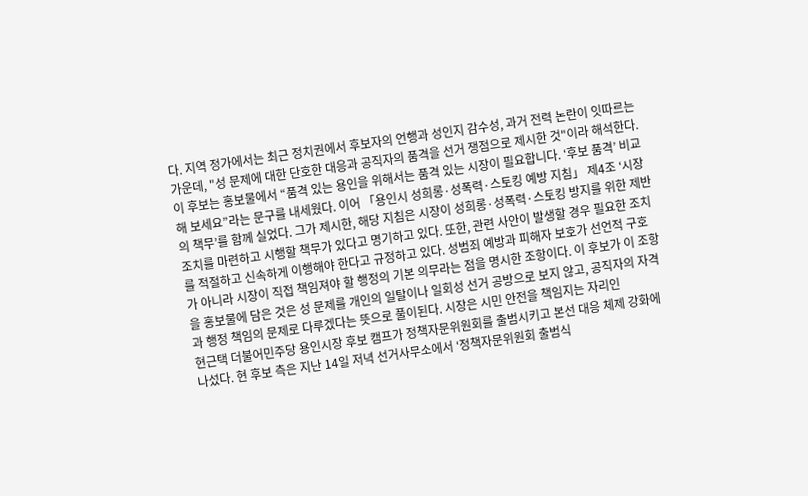다. 지역 정가에서는 최근 정치권에서 후보자의 언행과 성인지 감수성, 과거 전력 논란이 잇따르는 가운데, "성 문제에 대한 단호한 대응과 공직자의 품격을 선거 쟁점으로 제시한 것"이라 해석한다. 이 후보는 홍보물에서 “품격 있는 용인을 위해서는 품격 있는 시장이 필요합니다. ‘후보 품격’ 비교해 보세요”라는 문구를 내세웠다. 이어 「용인시 성희롱·성폭력·스토킹 예방 지침」 제4조 ‘시장의 책무’를 함께 실었다. 그가 제시한, 해당 지침은 시장이 성희롱·성폭력·스토킹 방지를 위한 제반 조치를 마련하고 시행할 책무가 있다고 명기하고 있다. 또한, 관련 사안이 발생할 경우 필요한 조치를 적절하고 신속하게 이행해야 한다고 규정하고 있다. 성범죄 예방과 피해자 보호가 선언적 구호가 아니라 시장이 직접 책임져야 할 행정의 기본 의무라는 점을 명시한 조항이다. 이 후보가 이 조항을 홍보물에 담은 것은 성 문제를 개인의 일탈이나 일회성 선거 공방으로 보지 않고, 공직자의 자격과 행정 책임의 문제로 다루겠다는 뜻으로 풀이된다. 시장은 시민 안전을 책임지는 자리인
현근택 더불어민주당 용인시장 후보 캠프가 정책자문위원회를 출범시키고 본선 대응 체제 강화에 나섰다. 현 후보 측은 지난 14일 저녁 선거사무소에서 ‘정책자문위원회 출범식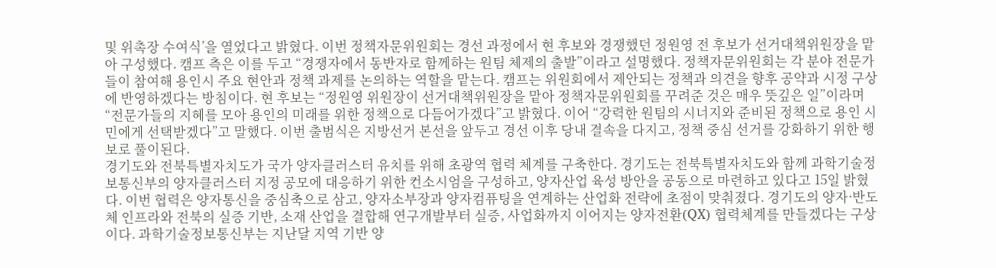및 위촉장 수여식’을 열었다고 밝혔다. 이번 정책자문위원회는 경선 과정에서 현 후보와 경쟁했던 정원영 전 후보가 선거대책위원장을 맡아 구성했다. 캠프 측은 이를 두고 “경쟁자에서 동반자로 함께하는 원팀 체제의 출발”이라고 설명했다. 정책자문위원회는 각 분야 전문가들이 참여해 용인시 주요 현안과 정책 과제를 논의하는 역할을 맡는다. 캠프는 위원회에서 제안되는 정책과 의견을 향후 공약과 시정 구상에 반영하겠다는 방침이다. 현 후보는 “정원영 위원장이 선거대책위원장을 맡아 정책자문위원회를 꾸려준 것은 매우 뜻깊은 일”이라며 “전문가들의 지혜를 모아 용인의 미래를 위한 정책으로 다듬어가겠다”고 밝혔다. 이어 “강력한 원팀의 시너지와 준비된 정책으로 용인 시민에게 선택받겠다”고 말했다. 이번 출범식은 지방선거 본선을 앞두고 경선 이후 당내 결속을 다지고, 정책 중심 선거를 강화하기 위한 행보로 풀이된다.
경기도와 전북특별자치도가 국가 양자클러스터 유치를 위해 초광역 협력 체계를 구축한다. 경기도는 전북특별자치도와 함께 과학기술정보통신부의 양자클러스터 지정 공모에 대응하기 위한 컨소시엄을 구성하고, 양자산업 육성 방안을 공동으로 마련하고 있다고 15일 밝혔다. 이번 협력은 양자통신을 중심축으로 삼고, 양자소부장과 양자컴퓨팅을 연계하는 산업화 전략에 초점이 맞춰졌다. 경기도의 양자·반도체 인프라와 전북의 실증 기반, 소재 산업을 결합해 연구개발부터 실증, 사업화까지 이어지는 양자전환(QX) 협력체계를 만들겠다는 구상이다. 과학기술정보통신부는 지난달 지역 기반 양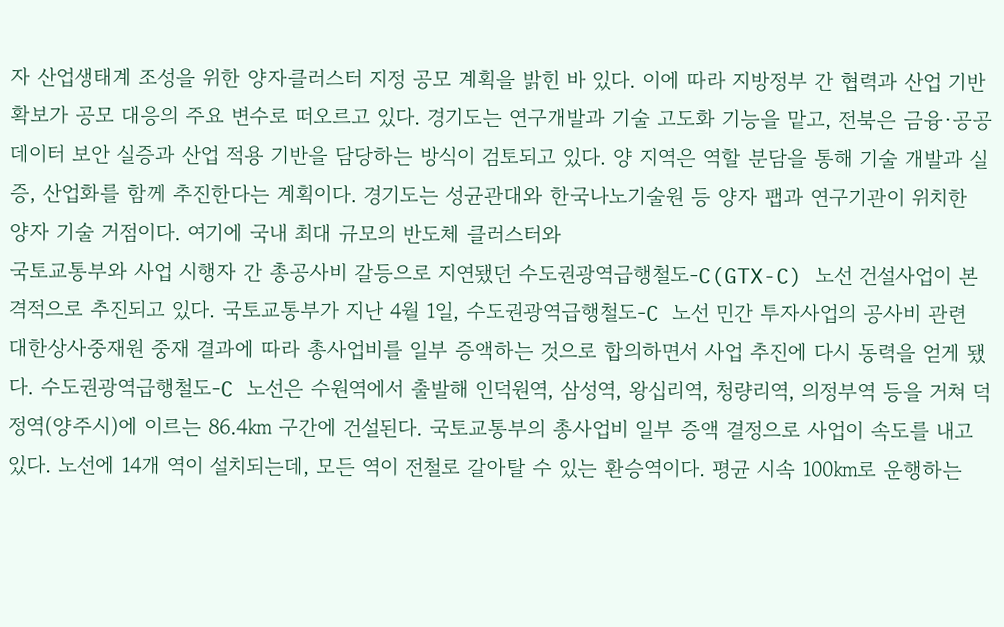자 산업생태계 조성을 위한 양자클러스터 지정 공모 계획을 밝힌 바 있다. 이에 따라 지방정부 간 협력과 산업 기반 확보가 공모 대응의 주요 변수로 떠오르고 있다. 경기도는 연구개발과 기술 고도화 기능을 맡고, 전북은 금융·공공 데이터 보안 실증과 산업 적용 기반을 담당하는 방식이 검토되고 있다. 양 지역은 역할 분담을 통해 기술 개발과 실증, 산업화를 함께 추진한다는 계획이다. 경기도는 성균관대와 한국나노기술원 등 양자 팹과 연구기관이 위치한 양자 기술 거점이다. 여기에 국내 최대 규모의 반도체 클러스터와
국토교통부와 사업 시행자 간 총공사비 갈등으로 지연됐던 수도권광역급행철도-C(GTX-C) 노선 건설사업이 본격적으로 추진되고 있다. 국토교통부가 지난 4월 1일, 수도권광역급행철도-C 노선 민간 투자사업의 공사비 관련 대한상사중재원 중재 결과에 따라 총사업비를 일부 증액하는 것으로 합의하면서 사업 추진에 다시 동력을 얻게 됐다. 수도권광역급행철도-C 노선은 수원역에서 출발해 인덕원역, 삼성역, 왕십리역, 청량리역, 의정부역 등을 거쳐 덕정역(양주시)에 이르는 86.4㎞ 구간에 건설된다. 국토교통부의 총사업비 일부 증액 결정으로 사업이 속도를 내고 있다. 노선에 14개 역이 설치되는데, 모든 역이 전철로 갈아탈 수 있는 환승역이다. 평균 시속 100㎞로 운행하는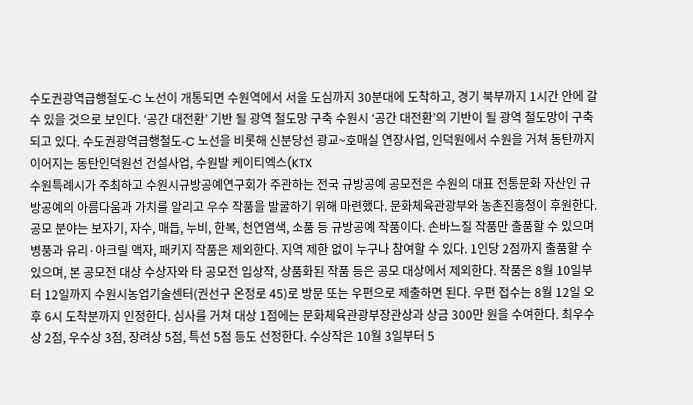수도권광역급행철도-C 노선이 개통되면 수원역에서 서울 도심까지 30분대에 도착하고, 경기 북부까지 1시간 안에 갈 수 있을 것으로 보인다. ‘공간 대전환’ 기반 될 광역 철도망 구축 수원시 ‘공간 대전환’의 기반이 될 광역 철도망이 구축되고 있다. 수도권광역급행철도-C 노선을 비롯해 신분당선 광교~호매실 연장사업, 인덕원에서 수원을 거쳐 동탄까지 이어지는 동탄인덕원선 건설사업, 수원발 케이티엑스(KTX
수원특례시가 주최하고 수원시규방공예연구회가 주관하는 전국 규방공예 공모전은 수원의 대표 전통문화 자산인 규방공예의 아름다움과 가치를 알리고 우수 작품을 발굴하기 위해 마련했다. 문화체육관광부와 농촌진흥청이 후원한다. 공모 분야는 보자기, 자수, 매듭, 누비, 한복, 천연염색, 소품 등 규방공예 작품이다. 손바느질 작품만 출품할 수 있으며 병풍과 유리·아크릴 액자, 패키지 작품은 제외한다. 지역 제한 없이 누구나 참여할 수 있다. 1인당 2점까지 출품할 수 있으며, 본 공모전 대상 수상자와 타 공모전 입상작, 상품화된 작품 등은 공모 대상에서 제외한다. 작품은 8월 10일부터 12일까지 수원시농업기술센터(권선구 온정로 45)로 방문 또는 우편으로 제출하면 된다. 우편 접수는 8월 12일 오후 6시 도착분까지 인정한다. 심사를 거쳐 대상 1점에는 문화체육관광부장관상과 상금 300만 원을 수여한다. 최우수상 2점, 우수상 3점, 장려상 5점, 특선 5점 등도 선정한다. 수상작은 10월 3일부터 5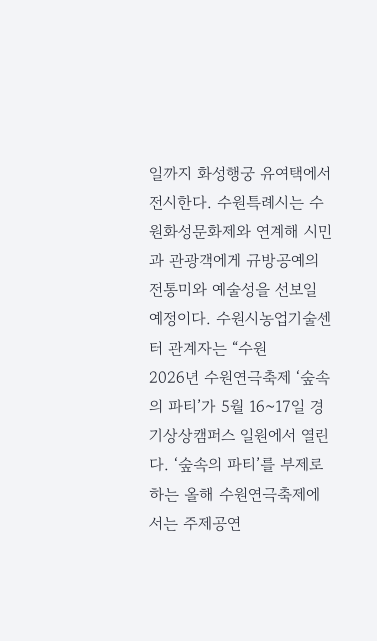일까지 화성행궁 유여택에서 전시한다. 수원특례시는 수원화성문화제와 연계해 시민과 관광객에게 규방공예의 전통미와 예술성을 선보일 예정이다. 수원시농업기술센터 관계자는 “수원
2026년 수원연극축제 ‘숲속의 파티’가 5월 16~17일 경기상상캠퍼스 일원에서 열린다. ‘숲속의 파티’를 부제로 하는 올해 수원연극축제에서는 주제공연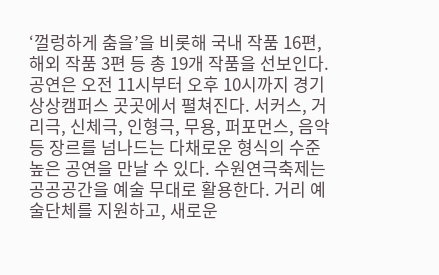‘껄렁하게 춤을’을 비롯해 국내 작품 16편, 해외 작품 3편 등 총 19개 작품을 선보인다. 공연은 오전 11시부터 오후 10시까지 경기상상캠퍼스 곳곳에서 펼쳐진다. 서커스, 거리극, 신체극, 인형극, 무용, 퍼포먼스, 음악 등 장르를 넘나드는 다채로운 형식의 수준 높은 공연을 만날 수 있다. 수원연극축제는 공공공간을 예술 무대로 활용한다. 거리 예술단체를 지원하고, 새로운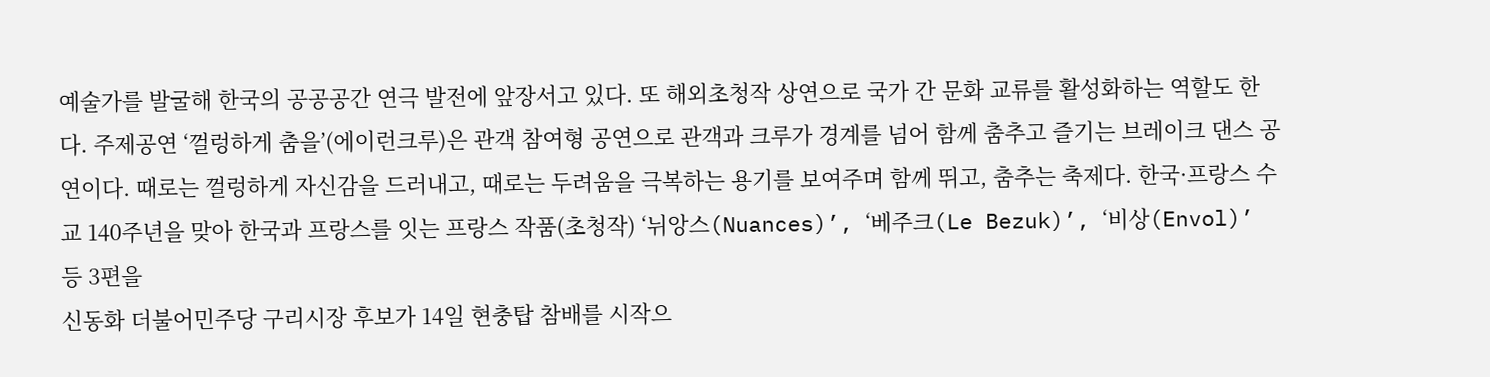예술가를 발굴해 한국의 공공공간 연극 발전에 앞장서고 있다. 또 해외초청작 상연으로 국가 간 문화 교류를 활성화하는 역할도 한다. 주제공연 ‘껄렁하게 춤을’(에이런크루)은 관객 참여형 공연으로 관객과 크루가 경계를 넘어 함께 춤추고 즐기는 브레이크 댄스 공연이다. 때로는 껄렁하게 자신감을 드러내고, 때로는 두려움을 극복하는 용기를 보여주며 함께 뛰고, 춤추는 축제다. 한국·프랑스 수교 140주년을 맞아 한국과 프랑스를 잇는 프랑스 작품(초청작) ‘뉘앙스(Nuances)’, ‘베주크(Le Bezuk)’, ‘비상(Envol)’ 등 3편을
신동화 더불어민주당 구리시장 후보가 14일 현충탑 참배를 시작으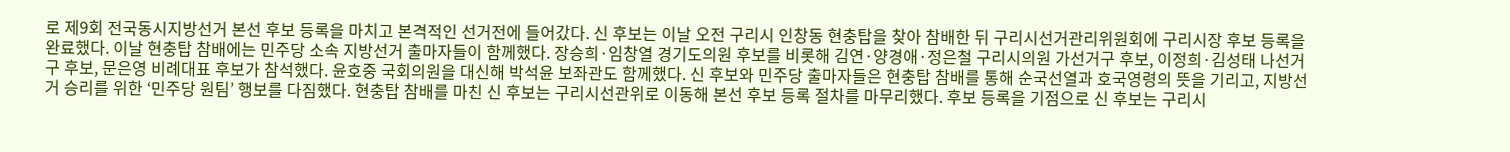로 제9회 전국동시지방선거 본선 후보 등록을 마치고 본격적인 선거전에 들어갔다. 신 후보는 이날 오전 구리시 인창동 현충탑을 찾아 참배한 뒤 구리시선거관리위원회에 구리시장 후보 등록을 완료했다. 이날 현충탑 참배에는 민주당 소속 지방선거 출마자들이 함께했다. 장승희·임창열 경기도의원 후보를 비롯해 김연·양경애·정은철 구리시의원 가선거구 후보, 이정희·김성태 나선거구 후보, 문은영 비례대표 후보가 참석했다. 윤호중 국회의원을 대신해 박석윤 보좌관도 함께했다. 신 후보와 민주당 출마자들은 현충탑 참배를 통해 순국선열과 호국영령의 뜻을 기리고, 지방선거 승리를 위한 ‘민주당 원팀’ 행보를 다짐했다. 현충탑 참배를 마친 신 후보는 구리시선관위로 이동해 본선 후보 등록 절차를 마무리했다. 후보 등록을 기점으로 신 후보는 구리시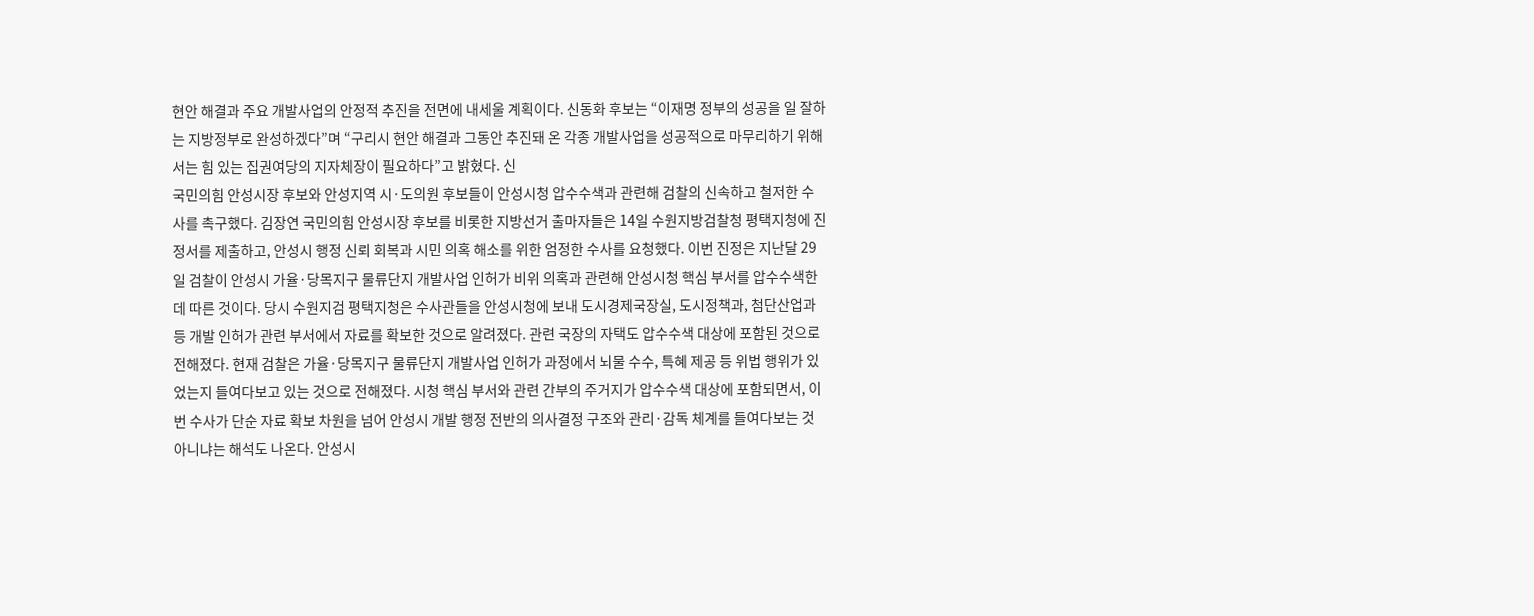현안 해결과 주요 개발사업의 안정적 추진을 전면에 내세울 계획이다. 신동화 후보는 “이재명 정부의 성공을 일 잘하는 지방정부로 완성하겠다”며 “구리시 현안 해결과 그동안 추진돼 온 각종 개발사업을 성공적으로 마무리하기 위해서는 힘 있는 집권여당의 지자체장이 필요하다”고 밝혔다. 신
국민의힘 안성시장 후보와 안성지역 시·도의원 후보들이 안성시청 압수수색과 관련해 검찰의 신속하고 철저한 수사를 촉구했다. 김장연 국민의힘 안성시장 후보를 비롯한 지방선거 출마자들은 14일 수원지방검찰청 평택지청에 진정서를 제출하고, 안성시 행정 신뢰 회복과 시민 의혹 해소를 위한 엄정한 수사를 요청했다. 이번 진정은 지난달 29일 검찰이 안성시 가율·당목지구 물류단지 개발사업 인허가 비위 의혹과 관련해 안성시청 핵심 부서를 압수수색한 데 따른 것이다. 당시 수원지검 평택지청은 수사관들을 안성시청에 보내 도시경제국장실, 도시정책과, 첨단산업과 등 개발 인허가 관련 부서에서 자료를 확보한 것으로 알려졌다. 관련 국장의 자택도 압수수색 대상에 포함된 것으로 전해졌다. 현재 검찰은 가율·당목지구 물류단지 개발사업 인허가 과정에서 뇌물 수수, 특혜 제공 등 위법 행위가 있었는지 들여다보고 있는 것으로 전해졌다. 시청 핵심 부서와 관련 간부의 주거지가 압수수색 대상에 포함되면서, 이번 수사가 단순 자료 확보 차원을 넘어 안성시 개발 행정 전반의 의사결정 구조와 관리·감독 체계를 들여다보는 것 아니냐는 해석도 나온다. 안성시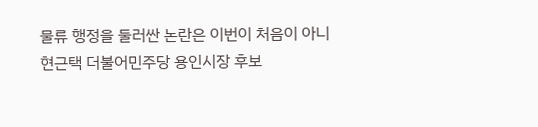물류 행정을 둘러싼 논란은 이번이 처음이 아니
현근택 더불어민주당 용인시장 후보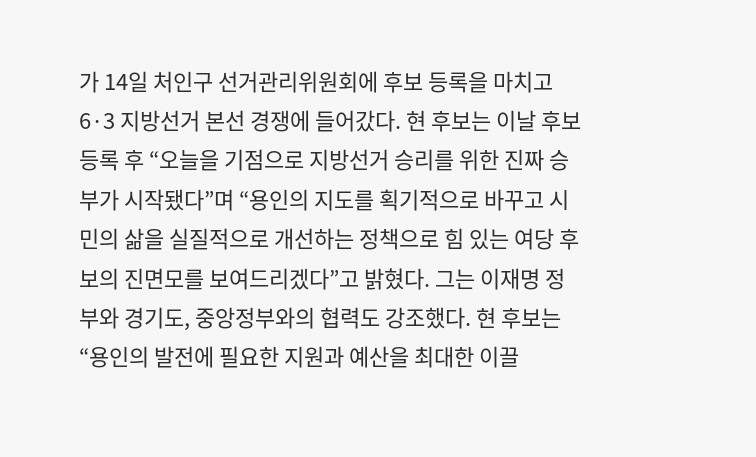가 14일 처인구 선거관리위원회에 후보 등록을 마치고 6·3 지방선거 본선 경쟁에 들어갔다. 현 후보는 이날 후보 등록 후 “오늘을 기점으로 지방선거 승리를 위한 진짜 승부가 시작됐다”며 “용인의 지도를 획기적으로 바꾸고 시민의 삶을 실질적으로 개선하는 정책으로 힘 있는 여당 후보의 진면모를 보여드리겠다”고 밝혔다. 그는 이재명 정부와 경기도, 중앙정부와의 협력도 강조했다. 현 후보는 “용인의 발전에 필요한 지원과 예산을 최대한 이끌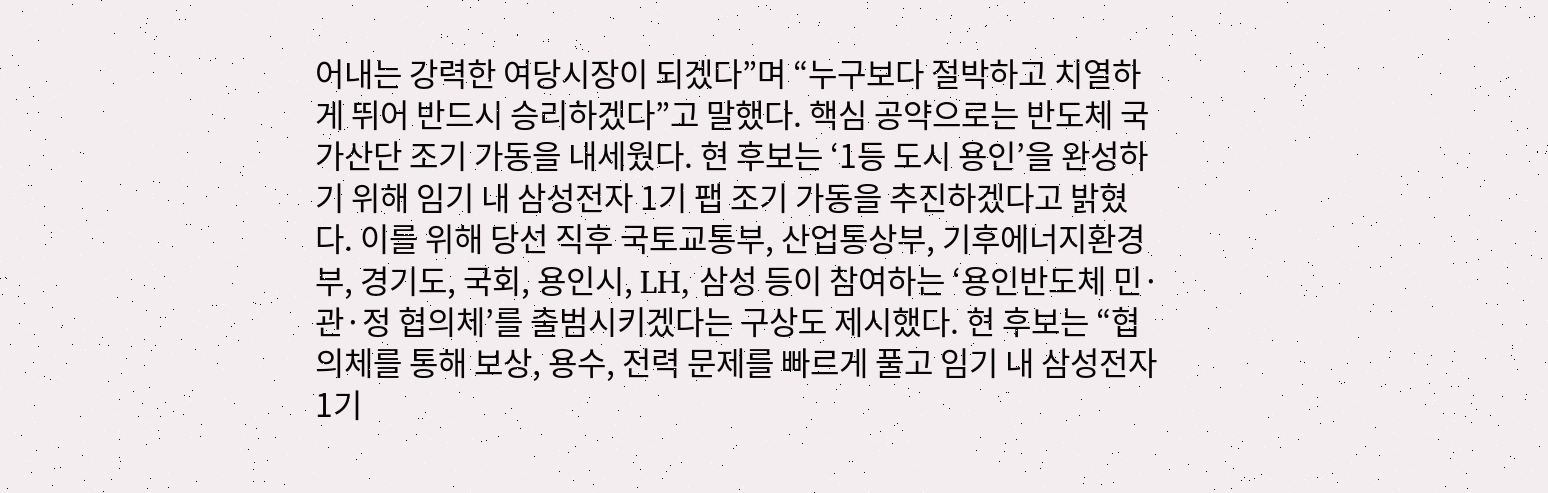어내는 강력한 여당시장이 되겠다”며 “누구보다 절박하고 치열하게 뛰어 반드시 승리하겠다”고 말했다. 핵심 공약으로는 반도체 국가산단 조기 가동을 내세웠다. 현 후보는 ‘1등 도시 용인’을 완성하기 위해 임기 내 삼성전자 1기 팹 조기 가동을 추진하겠다고 밝혔다. 이를 위해 당선 직후 국토교통부, 산업통상부, 기후에너지환경부, 경기도, 국회, 용인시, LH, 삼성 등이 참여하는 ‘용인반도체 민·관·정 협의체’를 출범시키겠다는 구상도 제시했다. 현 후보는 “협의체를 통해 보상, 용수, 전력 문제를 빠르게 풀고 임기 내 삼성전자 1기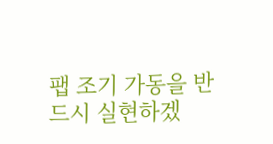팹 조기 가동을 반드시 실현하겠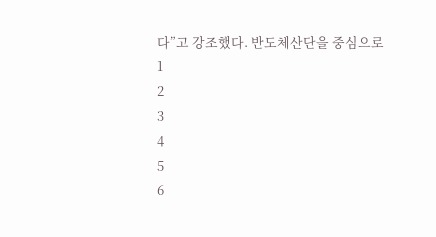다”고 강조했다. 반도체산단을 중심으로
1
2
3
4
5
6